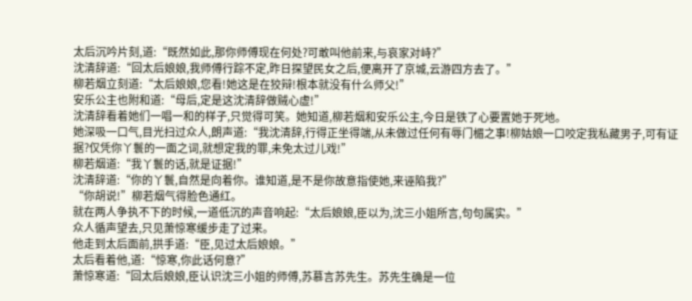太后沉吟片刻,道:“既然如此,那你师傅现在何处?可敢叫他前来,与哀家对峙?”
沈清辞道:“回太后娘娘,我师傅行踪不定,昨日探望民女之后,便离开了京城,云游四方去了。”
柳若烟立刻道:“太后娘娘,您看!她这是在狡辩!根本就没有什么师父!”
安乐公主也附和道:“母后,定是这沈清辞做贼心虚!”
沈清辞看着她们一唱一和的样子,只觉得可笑。她知道,柳若烟和安乐公主,今日是铁了心要置她于死地。
她深吸一口气,目光扫过众人,朗声道:“我沈清辞,行得正坐得端,从未做过任何有辱门楣之事!柳姑娘一口咬定我私藏男子,可有证据?仅凭你丫鬟的一面之词,就想定我的罪,未免太过儿戏!”
柳若烟道:“我丫鬟的话,就是证据!”
沈清辞道:“你的丫鬟,自然是向着你。谁知道,是不是你故意指使她,来诬陷我?”
“你胡说!”柳若烟气得脸色通红。
就在两人争执不下的时候,一道低沉的声音响起:“太后娘娘,臣以为,沈三小姐所言,句句属实。”
众人循声望去,只见萧惊寒缓步走了过来。
他走到太后面前,拱手道:“臣,见过太后娘娘。”
太后看着他,道:“惊寒,你此话何意?”
萧惊寒道:“回太后娘娘,臣认识沈三小姐的师傅,苏慕言苏先生。苏先生确是一位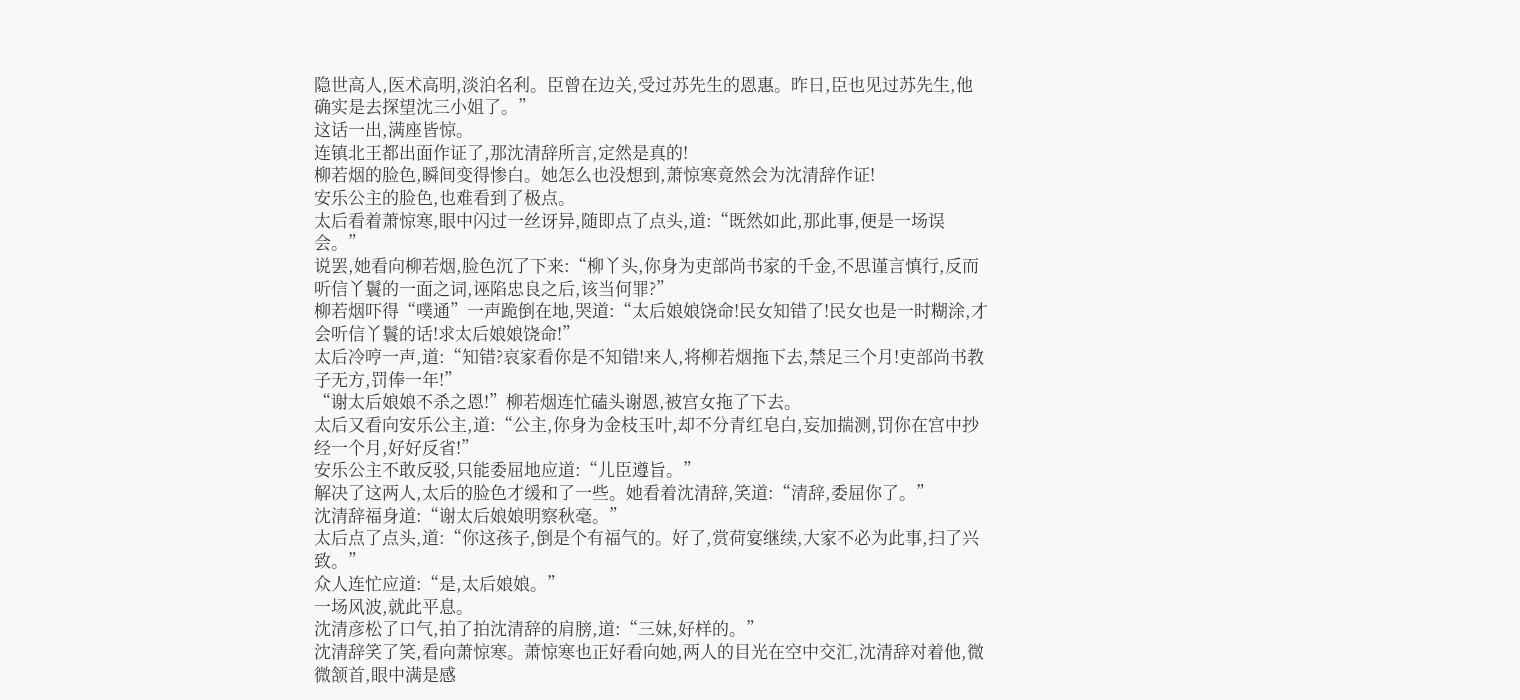隐世高人,医术高明,淡泊名利。臣曾在边关,受过苏先生的恩惠。昨日,臣也见过苏先生,他确实是去探望沈三小姐了。”
这话一出,满座皆惊。
连镇北王都出面作证了,那沈清辞所言,定然是真的!
柳若烟的脸色,瞬间变得惨白。她怎么也没想到,萧惊寒竟然会为沈清辞作证!
安乐公主的脸色,也难看到了极点。
太后看着萧惊寒,眼中闪过一丝讶异,随即点了点头,道:“既然如此,那此事,便是一场误会。”
说罢,她看向柳若烟,脸色沉了下来:“柳丫头,你身为吏部尚书家的千金,不思谨言慎行,反而听信丫鬟的一面之词,诬陷忠良之后,该当何罪?”
柳若烟吓得“噗通”一声跪倒在地,哭道:“太后娘娘饶命!民女知错了!民女也是一时糊涂,才会听信丫鬟的话!求太后娘娘饶命!”
太后冷哼一声,道:“知错?哀家看你是不知错!来人,将柳若烟拖下去,禁足三个月!吏部尚书教子无方,罚俸一年!”
“谢太后娘娘不杀之恩!”柳若烟连忙磕头谢恩,被宫女拖了下去。
太后又看向安乐公主,道:“公主,你身为金枝玉叶,却不分青红皂白,妄加揣测,罚你在宫中抄经一个月,好好反省!”
安乐公主不敢反驳,只能委屈地应道:“儿臣遵旨。”
解决了这两人,太后的脸色才缓和了一些。她看着沈清辞,笑道:“清辞,委屈你了。”
沈清辞福身道:“谢太后娘娘明察秋毫。”
太后点了点头,道:“你这孩子,倒是个有福气的。好了,赏荷宴继续,大家不必为此事,扫了兴致。”
众人连忙应道:“是,太后娘娘。”
一场风波,就此平息。
沈清彦松了口气,拍了拍沈清辞的肩膀,道:“三妹,好样的。”
沈清辞笑了笑,看向萧惊寒。萧惊寒也正好看向她,两人的目光在空中交汇,沈清辞对着他,微微颔首,眼中满是感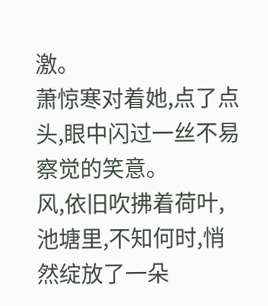激。
萧惊寒对着她,点了点头,眼中闪过一丝不易察觉的笑意。
风,依旧吹拂着荷叶,池塘里,不知何时,悄然绽放了一朵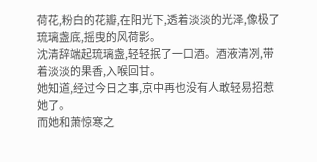荷花,粉白的花瓣,在阳光下,透着淡淡的光泽,像极了琉璃盏底,摇曳的风荷影。
沈清辞端起琉璃盏,轻轻抿了一口酒。酒液清冽,带着淡淡的果香,入喉回甘。
她知道,经过今日之事,京中再也没有人敢轻易招惹她了。
而她和萧惊寒之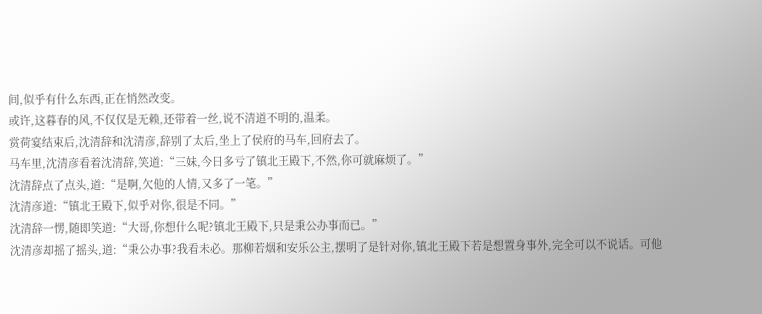间,似乎有什么东西,正在悄然改变。
或许,这暮春的风,不仅仅是无赖,还带着一丝,说不清道不明的,温柔。
赏荷宴结束后,沈清辞和沈清彦,辞别了太后,坐上了侯府的马车,回府去了。
马车里,沈清彦看着沈清辞,笑道:“三妹,今日多亏了镇北王殿下,不然,你可就麻烦了。”
沈清辞点了点头,道:“是啊,欠他的人情,又多了一笔。”
沈清彦道:“镇北王殿下,似乎对你,很是不同。”
沈清辞一愣,随即笑道:“大哥,你想什么呢?镇北王殿下,只是秉公办事而已。”
沈清彦却摇了摇头,道:“秉公办事?我看未必。那柳若烟和安乐公主,摆明了是针对你,镇北王殿下若是想置身事外,完全可以不说话。可他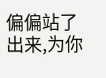偏偏站了出来,为你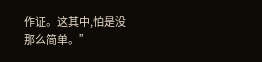作证。这其中,怕是没那么简单。”